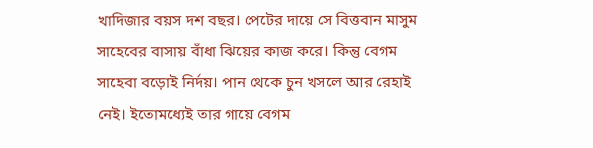খাদিজার বয়স দশ বছর। পেটের দায়ে সে বিত্তবান মাসুম সাহেবের বাসায় বাঁধা ঝিয়ের কাজ করে। কিন্তু বেগম সাহেবা বড়োই নির্দয়। পান থেকে চুন খসলে আর রেহাই নেই। ইতোমধ্যেই তার গায়ে বেগম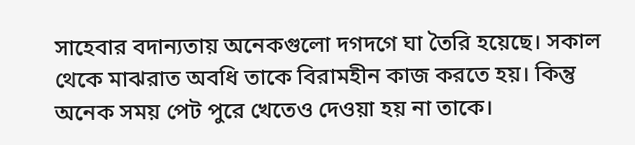সাহেবার বদান্যতায় অনেকগুলো দগদগে ঘা তৈরি হয়েছে। সকাল থেকে মাঝরাত অবধি তাকে বিরামহীন কাজ করতে হয়। কিন্তু অনেক সময় পেট পুরে খেতেও দেওয়া হয় না তাকে।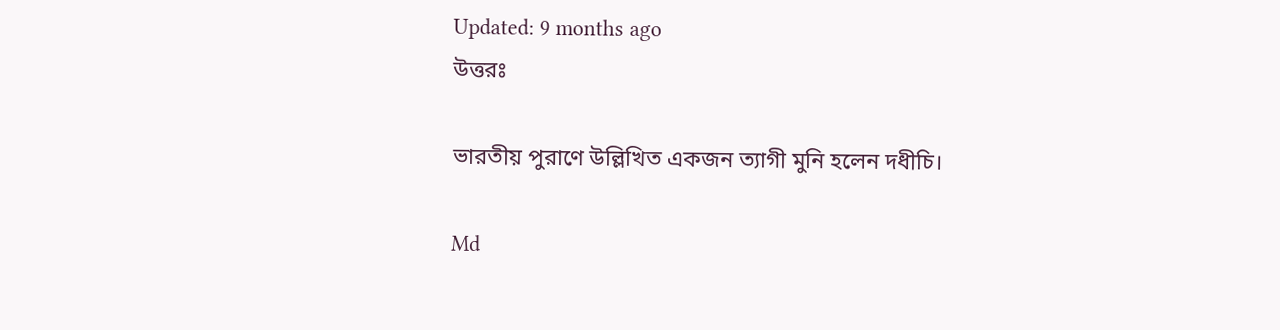Updated: 9 months ago
উত্তরঃ

ভারতীয় পুরাণে উল্লিখিত একজন ত্যাগী মুনি হলেন দধীচি।

Md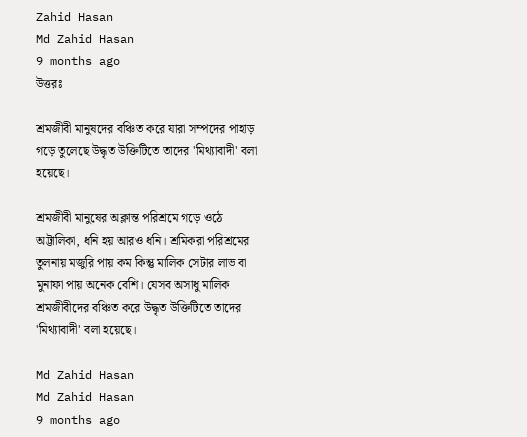Zahid Hasan
Md Zahid Hasan
9 months ago
উত্তরঃ

শ্রমজীবী মানুষদের বঞ্চিত করে যারা সম্পদের পাহাড় গড়ে তুলেছে উদ্ধৃত উক্তিটিতে তাদের 'মিথ্যাবাদী' বলা হয়েছে।

শ্রমজীবী মানুষের অক্লান্ত পরিশ্রমে গড়ে ওঠে অট্টালিকা, ধনি হয় আরও ধনি। শ্রমিকরা পরিশ্রমের তুলনায় মজুরি পায় কম কিন্তু মালিক সেটার লাভ বা মুনাফা পায় অনেক বেশি। যেসব অসাধু মালিক শ্রমজীবীদের বঞ্চিত করে উদ্ধৃত উক্তিটিতে তাদের 'মিথ্যাবাদী' বলা হয়েছে।

Md Zahid Hasan
Md Zahid Hasan
9 months ago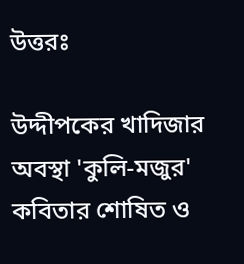উত্তরঃ

উদ্দীপকের খাদিজার অবস্থা 'কুলি-মজুর' কবিতার শোষিত ও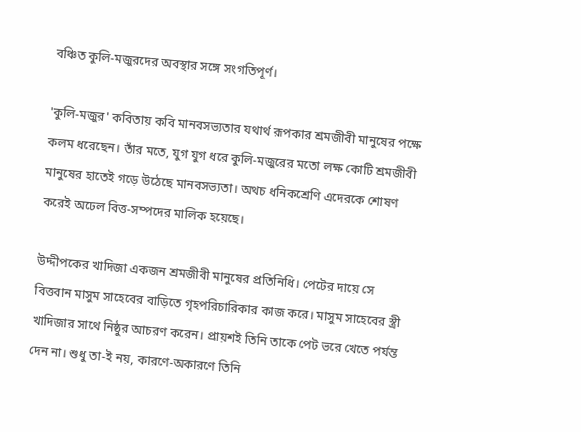বঞ্চিত কুলি-মজুরদের অবস্থার সঙ্গে সংগতিপূর্ণ।

'কুলি-মজুর' কবিতায় কবি মানবসভ্যতার যথার্থ রূপকার শ্রমজীবী মানুষের পক্ষে কলম ধরেছেন। তাঁর মতে, যুগ যুগ ধরে কুলি-মজুরের মতো লক্ষ কোটি শ্রমজীবী মানুষের হাতেই গড়ে উঠেছে মানবসভ্যতা। অথচ ধনিকশ্রেণি এদেরকে শোষণ করেই অঢেল বিত্ত-সম্পদের মালিক হয়েছে।

উদ্দীপকের খাদিজা একজন শ্রমজীবী মানুষের প্রতিনিধি। পেটের দায়ে সে বিত্তবান মাসুম সাহেবের বাড়িতে গৃহপরিচারিকার কাজ করে। মাসুম সাহেবের স্ত্রী খাদিজার সাথে নিষ্ঠুর আচরণ করেন। প্রায়শই তিনি তাকে পেট ভরে খেতে পর্যন্ত দেন না। শুধু তা-ই নয়, কারণে-অকারণে তিনি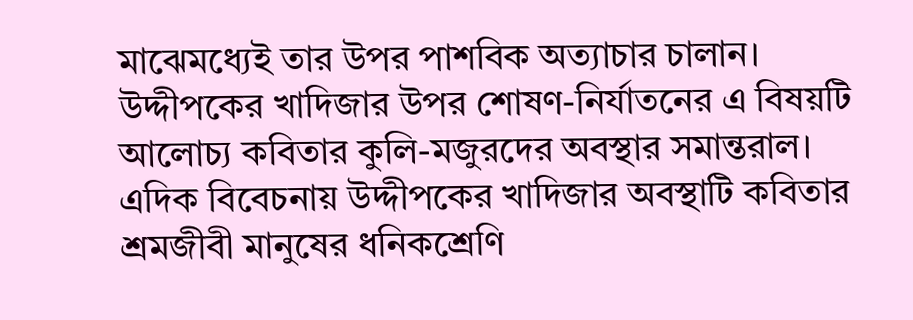মাঝেমধ্যেই তার উপর পাশবিক অত্যাচার চালান। উদ্দীপকের খাদিজার উপর শোষণ-নির্যাতনের এ বিষয়টি আলোচ্য কবিতার কুলি-মজুরদের অবস্থার সমান্তরাল। এদিক বিবেচনায় উদ্দীপকের খাদিজার অবস্থাটি কবিতার শ্রমজীবী মানুষের ধনিকশ্রেণি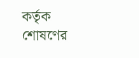কর্তৃক শোষণের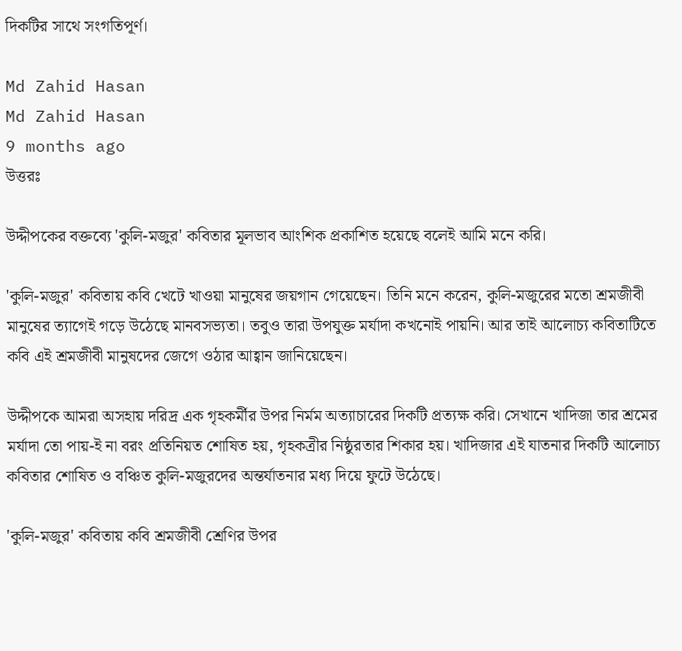দিকটির সাথে সংগতিপূর্ণ।

Md Zahid Hasan
Md Zahid Hasan
9 months ago
উত্তরঃ

উদ্দীপকের বক্তব্যে 'কুলি-মজুর' কবিতার মূলভাব আংশিক প্রকাশিত হয়েছে বলেই আমি মনে করি।

'কুলি-মজুর' কবিতায় কবি খেটে খাওয়া মানুষের জয়গান গেয়েছেন। তিনি মনে করেন, কুলি-মজুরের মতো শ্রমজীবী মানুষের ত্যাগেই গড়ে উঠেছে মানবসভ্যতা। তবুও তারা উপযুক্ত মর্যাদা কখনোই পায়নি। আর তাই আলোচ্য কবিতাটিতে কবি এই শ্রমজীবী মানুষদের জেগে ওঠার আহ্বান জানিয়েছেন।

উদ্দীপকে আমরা অসহায় দরিদ্র এক গৃহকর্মীর উপর নির্মম অত্যাচারের দিকটি প্রত্যক্ষ করি। সেখানে খাদিজা তার শ্রমের মর্যাদা তো পায়-ই না বরং প্রতিনিয়ত শোষিত হয়, গৃহকত্রীর নিষ্ঠুরতার শিকার হয়। খাদিজার এই যাতনার দিকটি আলোচ্য কবিতার শোষিত ও বঞ্চিত কুলি-মজুরদের অন্তর্যাতনার মধ্য দিয়ে ফুটে উঠেছে।

'কুলি-মজুর' কবিতায় কবি শ্রমজীবী শ্রেণির উপর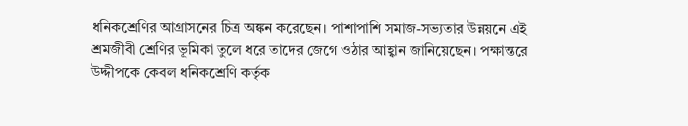ধনিকশ্রেণির আগ্রাসনের চিত্র অঙ্কন করেছেন। পাশাপাশি সমাজ-সভ্যতার উন্নয়নে এই শ্রমজীবী শ্রেণির ভূমিকা তুলে ধরে তাদের জেগে ওঠার আহ্বান জানিয়েছেন। পক্ষান্তরে উদ্দীপকে কেবল ধনিকশ্রেণি কর্তৃক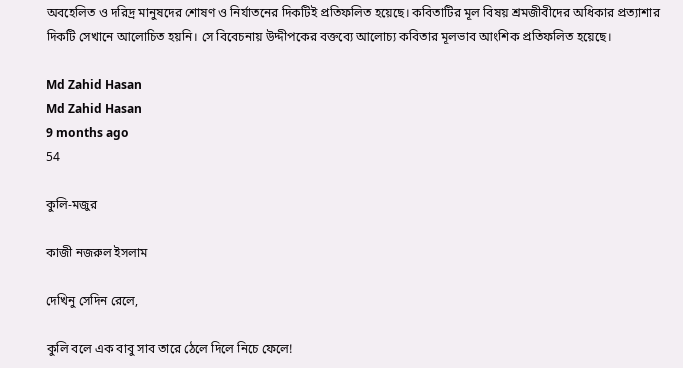অবহেলিত ও দরিদ্র মানুষদের শোষণ ও নির্যাতনের দিকটিই প্রতিফলিত হয়েছে। কবিতাটির মূল বিষয় শ্রমজীবীদের অধিকার প্রত্যাশার দিকটি সেখানে আলোচিত হয়নি। সে বিবেচনায় উদ্দীপকের বক্তব্যে আলোচ্য কবিতার মূলভাব আংশিক প্রতিফলিত হয়েছে।

Md Zahid Hasan
Md Zahid Hasan
9 months ago
54

কুলি-মজুর

কাজী নজরুল ইসলাম

দেখিনু সেদিন রেলে,

কুলি বলে এক বাবু সাব তারে ঠেলে দিলে নিচে ফেলে!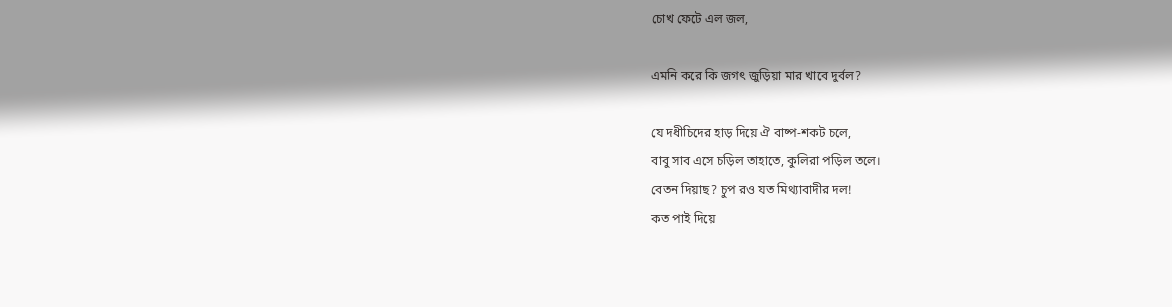চোখ ফেটে এল জল,

এমনি করে কি জগৎ জুড়িয়া মার খাবে দুর্বল?

যে দধীচিদের হাড় দিয়ে ঐ বাষ্প-শকট চলে,
বাবু সাব এসে চড়িল তাহাতে, কুলিরা পড়িল তলে।
বেতন দিয়াছ? চুপ রও যত মিথ্যাবাদীর দল!
কত পাই দিয়ে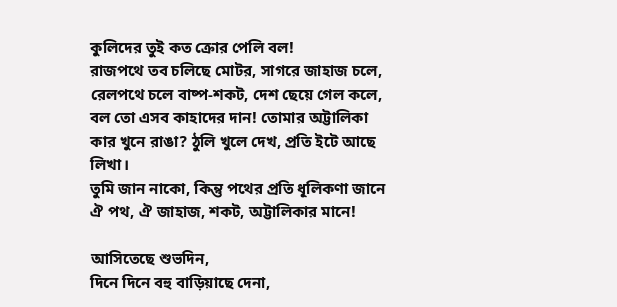কুলিদের তুই কত ক্রোর পেলি বল!
রাজপথে তব চলিছে মোটর, সাগরে জাহাজ চলে,
রেলপথে চলে বাষ্প-শকট, দেশ ছেয়ে গেল কলে,
বল তো এসব কাহাদের দান! তোমার অট্টালিকা
কার খুনে রাঙা? ঠুলি খুলে দেখ, প্রতি ইটে আছে লিখা।
তুমি জান নাকো, কিন্তু পথের প্রতি ধূলিকণা জানে
ঐ পথ, ঐ জাহাজ, শকট, অট্টালিকার মানে!

আসিতেছে শুভদিন,
দিনে দিনে বহু বাড়িয়াছে দেনা,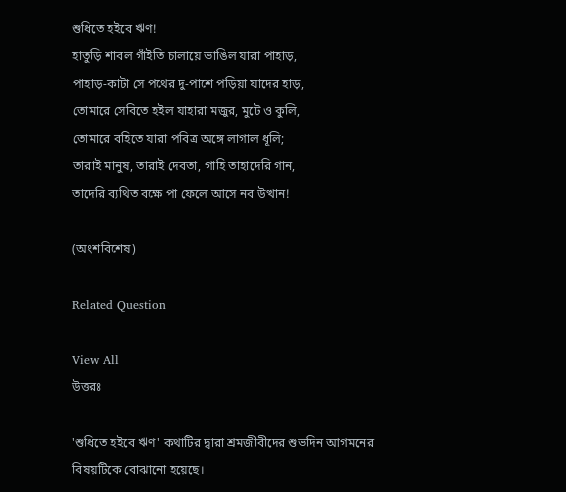শুধিতে হইবে ঋণ!
হাতুড়ি শাবল গাঁইতি চালায়ে ভাঙিল যারা পাহাড়,
পাহাড়-কাটা সে পথের দু-পাশে পড়িয়া যাদের হাড়,
তোমারে সেবিতে হইল যাহারা মজুর, মুটে ও কুলি,
তোমারে বহিতে যারা পবিত্র অঙ্গে লাগাল ধূলি;
তারাই মানুষ, তারাই দেবতা, গাহি তাহাদেরি গান,
তাদেরি ব্যথিত বক্ষে পা ফেলে আসে নব উত্থান!

(অংশবিশেষ)

Related Question

View All
উত্তরঃ

'শুধিতে হইবে ঋণ' কথাটির দ্বারা শ্রমজীবীদের শুভদিন আগমনের বিষয়টিকে বোঝানো হয়েছে।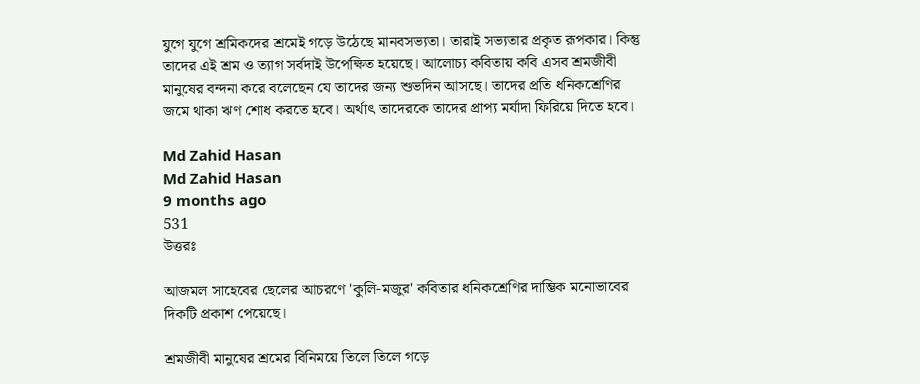যুগে যুগে শ্রমিকদের শ্রমেই গড়ে উঠেছে মানবসভ্যতা। তারাই সভ্যতার প্রকৃত রূপকার। কিন্তু তাদের এই শ্রম ও ত্যাগ সর্বদাই উপেক্ষিত হয়েছে। আলোচ্য কবিতায় কবি এসব শ্রমজীবী মানুষের বন্দনা করে বলেছেন যে তাদের জন্য শুভদিন আসছে। তাদের প্রতি ধনিকশ্রেণির জমে থাকা ঋণ শোধ করতে হবে। অর্থাৎ তাদেরকে তাদের প্রাপ্য মর্যাদা ফিরিয়ে দিতে হবে।

Md Zahid Hasan
Md Zahid Hasan
9 months ago
531
উত্তরঃ

আজমল সাহেবের ছেলের আচরণে 'কুলি-মজুর' কবিতার ধনিকশ্রেণির দাম্ভিক মনোভাবের দিকটি প্রকাশ পেয়েছে।

শ্রমজীবী মানুষের শ্রমের বিনিময়ে তিলে তিলে গড়ে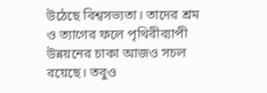উঠেছে বিশ্বসভ্যতা। তাদের শ্রম ও ত্যাগের ফলে পৃথিবীব্যাপী উন্নয়নের চাকা আজও সচল রয়েছে। তবুও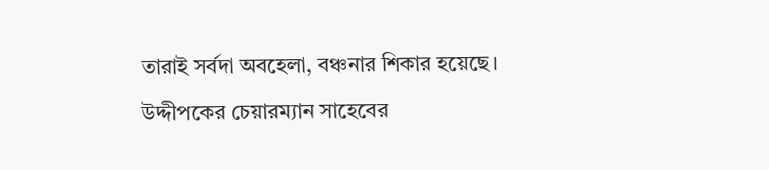তারাই সর্বদা অবহেলা, বঞ্চনার শিকার হয়েছে। উদ্দীপকের চেয়ারম্যান সাহেবের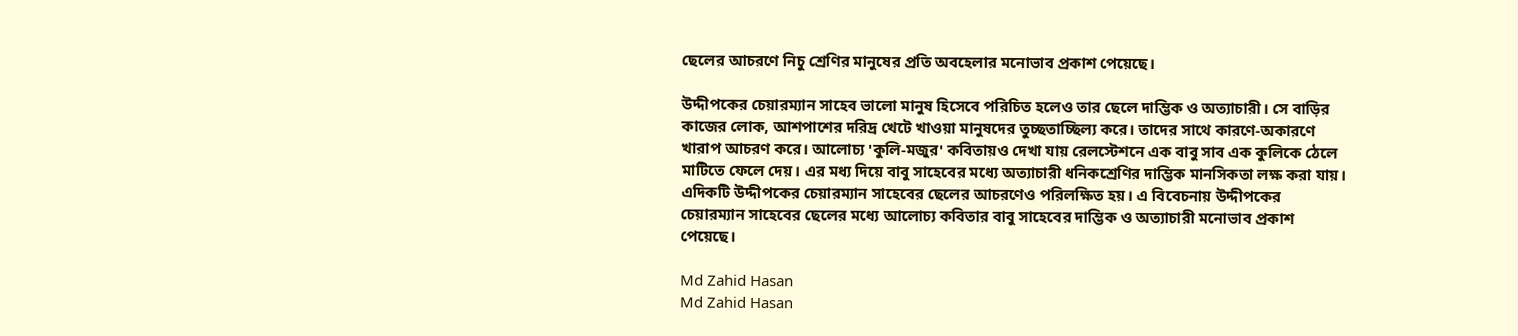ছেলের আচরণে নিচু শ্রেণির মানুষের প্রতি অবহেলার মনোভাব প্রকাশ পেয়েছে।

উদ্দীপকের চেয়ারম্যান সাহেব ভালো মানুষ হিসেবে পরিচিত হলেও তার ছেলে দাম্ভিক ও অত্যাচারী। সে বাড়ির কাজের লোক, আশপাশের দরিদ্র খেটে খাওয়া মানুষদের তুচ্ছতাচ্ছিল্য করে। তাদের সাথে কারণে-অকারণে খারাপ আচরণ করে। আলোচ্য 'কুলি-মজুর' কবিতায়ও দেখা যায় রেলস্টেশনে এক বাবু সাব এক কুলিকে ঠেলে মাটিতে ফেলে দেয়। এর মধ্য দিয়ে বাবু সাহেবের মধ্যে অত্যাচারী ধনিকশ্রেণির দাম্ভিক মানসিকতা লক্ষ করা যায়। এদিকটি উদ্দীপকের চেয়ারম্যান সাহেবের ছেলের আচরণেও পরিলক্ষিত হয়। এ বিবেচনায় উদ্দীপকের চেয়ারম্যান সাহেবের ছেলের মধ্যে আলোচ্য কবিতার বাবু সাহেবের দাম্ভিক ও অত্যাচারী মনোভাব প্রকাশ পেয়েছে।

Md Zahid Hasan
Md Zahid Hasan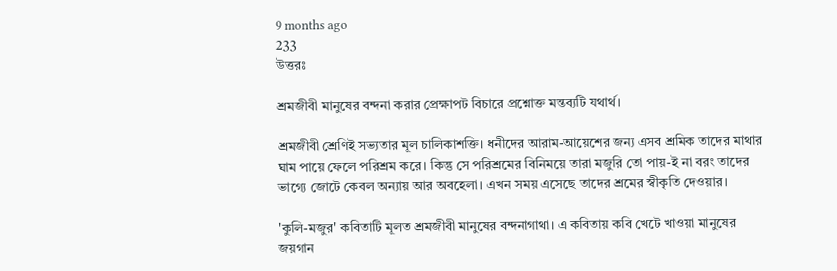9 months ago
233
উত্তরঃ

শ্রমজীবী মানুষের বন্দনা করার প্রেক্ষাপট বিচারে প্রশ্নোক্ত মন্তব্যটি যথার্থ।

শ্রমজীবী শ্রেণিই সভ্যতার মূল চালিকাশক্তি। ধনীদের আরাম-আয়েশের জন্য এসব শ্রমিক তাদের মাথার ঘাম পায়ে ফেলে পরিশ্রম করে। কিন্তু সে পরিশ্রমের বিনিময়ে তারা মজুরি তো পায়-ই না বরং তাদের ভাগ্যে জোটে কেবল অন্যায় আর অবহেলা। এখন সময় এসেছে তাদের শ্রমের স্বীকৃতি দেওয়ার।

'কুলি-মজুর' কবিতাটি মূলত শ্রমজীবী মানুষের বন্দনাগাথা। এ কবিতায় কবি খেটে খাওয়া মানুষের জয়গান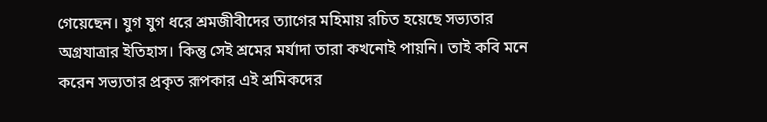গেয়েছেন। যুগ যুগ ধরে শ্রমজীবীদের ত্যাগের মহিমায় রচিত হয়েছে সভ্যতার অগ্রযাত্রার ইতিহাস। কিন্তু সেই শ্রমের মর্যাদা তারা কখনোই পায়নি। তাই কবি মনে করেন সভ্যতার প্রকৃত রূপকার এই শ্রমিকদের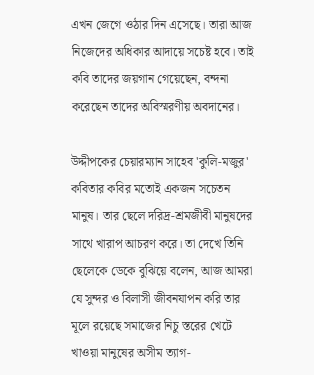এখন জেগে ওঠার দিন এসেছে। তারা আজ নিজেদের অধিকার আদায়ে সচেষ্ট হবে। তাই কবি তাদের জয়গান গেয়েছেন, বন্দনা করেছেন তাদের অবিস্মরণীয় অবদানের।

উদ্দীপকের চেয়ারম্যান সাহেব 'কুলি-মজুর' কবিতার কবির মতোই একজন সচেতন মানুষ। তার ছেলে দরিদ্র-শ্রমজীবী মানুষদের সাথে খারাপ আচরণ করে। তা দেখে তিনি ছেলেকে ডেকে বুঝিয়ে বলেন, আজ আমরা যে সুন্দর ও বিলাসী জীবনযাপন করি তার মূলে রয়েছে সমাজের নিচু স্তরের খেটে খাওয়া মানুষের অসীম ত্যাগ-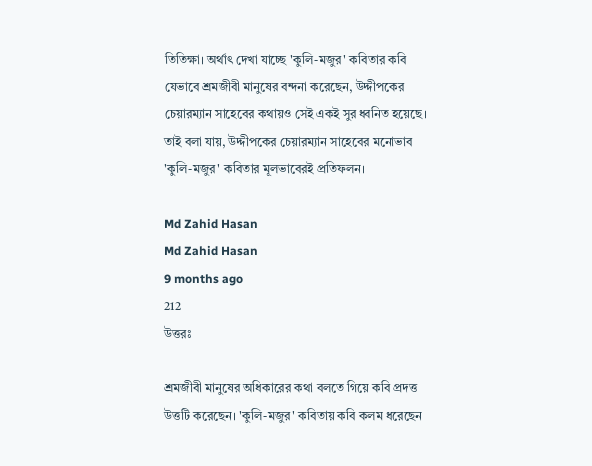তিতিক্ষা। অর্থাৎ দেখা যাচ্ছে 'কুলি-মজুর' কবিতার কবি যেভাবে শ্রমজীবী মানুষের বন্দনা করেছেন, উদ্দীপকের চেয়ারম্যান সাহেবের কথায়ও সেই একই সুর ধ্বনিত হয়েছে। তাই বলা যায়, উদ্দীপকের চেয়ারম্যান সাহেবের মনোভাব 'কুলি-মজুর' কবিতার মূলভাবেরই প্রতিফলন।

Md Zahid Hasan
Md Zahid Hasan
9 months ago
212
উত্তরঃ

শ্রমজীবী মানুষের অধিকারের কথা বলতে গিয়ে কবি প্রদত্ত উত্তটি করেছেন। 'কুলি-মজুর' কবিতায় কবি কলম ধরেছেন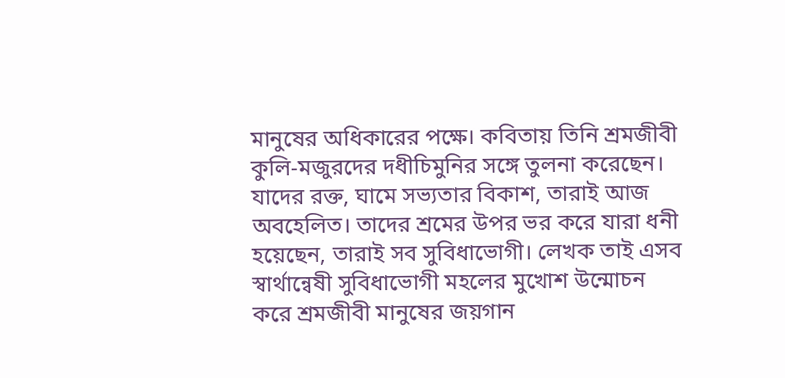মানুষের অধিকারের পক্ষে। কবিতায় তিনি শ্রমজীবী কুলি-মজুরদের দধীচিমুনির সঙ্গে তুলনা করেছেন। যাদের রক্ত, ঘামে সভ্যতার বিকাশ, তারাই আজ অবহেলিত। তাদের শ্রমের উপর ভর করে যারা ধনী হয়েছেন, তারাই সব সুবিধাভোগী। লেখক তাই এসব স্বার্থান্বেষী সুবিধাভোগী মহলের মুখোশ উন্মোচন করে শ্রমজীবী মানুষের জয়গান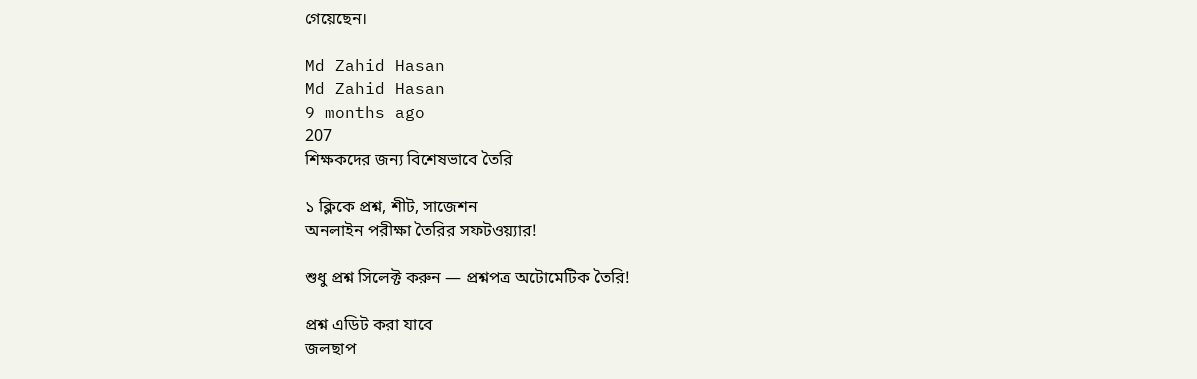গেয়েছেন।

Md Zahid Hasan
Md Zahid Hasan
9 months ago
207
শিক্ষকদের জন্য বিশেষভাবে তৈরি

১ ক্লিকে প্রশ্ন, শীট, সাজেশন
অনলাইন পরীক্ষা তৈরির সফটওয়্যার!

শুধু প্রশ্ন সিলেক্ট করুন — প্রশ্নপত্র অটোমেটিক তৈরি!

প্রশ্ন এডিট করা যাবে
জলছাপ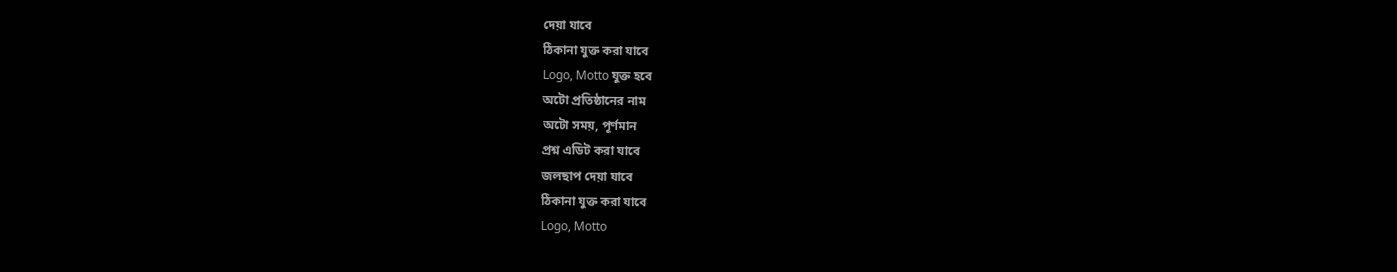দেয়া যাবে
ঠিকানা যুক্ত করা যাবে
Logo, Motto যুক্ত হবে
অটো প্রতিষ্ঠানের নাম
অটো সময়, পূর্ণমান
প্রশ্ন এডিট করা যাবে
জলছাপ দেয়া যাবে
ঠিকানা যুক্ত করা যাবে
Logo, Motto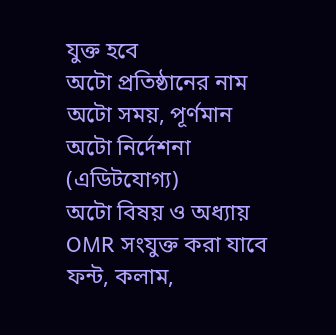যুক্ত হবে
অটো প্রতিষ্ঠানের নাম
অটো সময়, পূর্ণমান
অটো নির্দেশনা (এডিটযোগ্য)
অটো বিষয় ও অধ্যায়
OMR সংযুক্ত করা যাবে
ফন্ট, কলাম,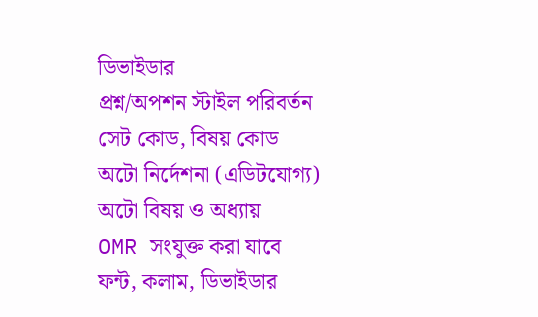ডিভাইডার
প্রশ্ন/অপশন স্টাইল পরিবর্তন
সেট কোড, বিষয় কোড
অটো নির্দেশনা (এডিটযোগ্য)
অটো বিষয় ও অধ্যায়
OMR সংযুক্ত করা যাবে
ফন্ট, কলাম, ডিভাইডার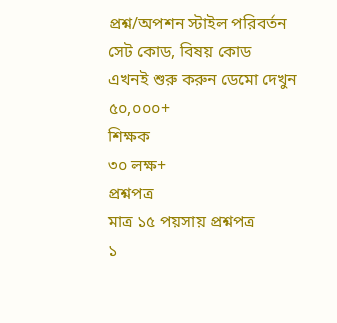প্রশ্ন/অপশন স্টাইল পরিবর্তন
সেট কোড, বিষয় কোড
এখনই শুরু করুন ডেমো দেখুন
৫০,০০০+
শিক্ষক
৩০ লক্ষ+
প্রশ্নপত্র
মাত্র ১৫ পয়সায় প্রশ্নপত্র
১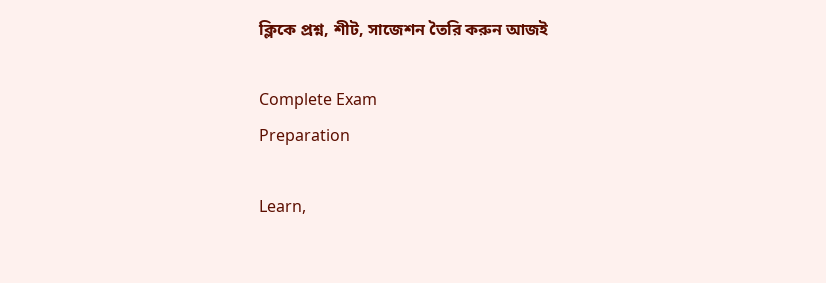ক্লিকে প্রশ্ন, শীট, সাজেশন তৈরি করুন আজই

Complete Exam
Preparation

Learn,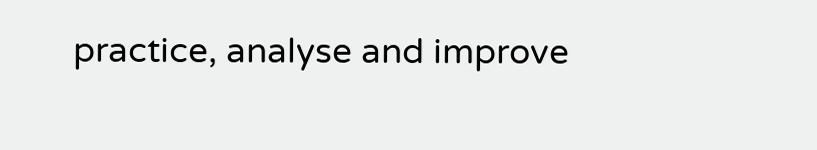practice, analyse and improve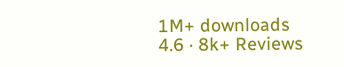1M+ downloads
4.6 · 8k+ Reviews